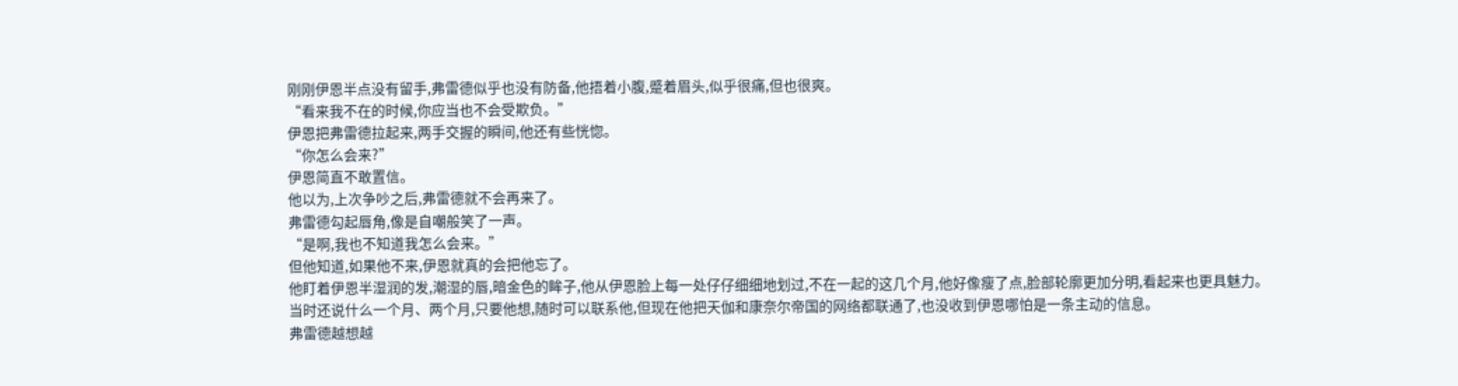刚刚伊恩半点没有留手,弗雷德似乎也没有防备,他捂着小腹,蹙着眉头,似乎很痛,但也很爽。
“看来我不在的时候,你应当也不会受欺负。”
伊恩把弗雷德拉起来,两手交握的瞬间,他还有些恍惚。
“你怎么会来?”
伊恩简直不敢置信。
他以为,上次争吵之后,弗雷德就不会再来了。
弗雷德勾起唇角,像是自嘲般笑了一声。
“是啊,我也不知道我怎么会来。”
但他知道,如果他不来,伊恩就真的会把他忘了。
他盯着伊恩半湿润的发,潮湿的唇,暗金色的眸子,他从伊恩脸上每一处仔仔细细地划过,不在一起的这几个月,他好像瘦了点,脸部轮廓更加分明,看起来也更具魅力。
当时还说什么一个月、两个月,只要他想,随时可以联系他,但现在他把天伽和康奈尔帝国的网络都联通了,也没收到伊恩哪怕是一条主动的信息。
弗雷德越想越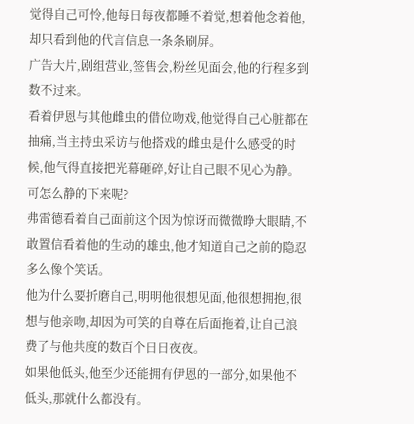觉得自己可怜,他每日每夜都睡不着觉,想着他念着他,却只看到他的代言信息一条条刷屏。
广告大片,剧组营业,签售会,粉丝见面会,他的行程多到数不过来。
看着伊恩与其他雌虫的借位吻戏,他觉得自己心脏都在抽痛,当主持虫采访与他搭戏的雌虫是什么感受的时候,他气得直接把光幕砸碎,好让自己眼不见心为静。
可怎么静的下来呢?
弗雷德看着自己面前这个因为惊讶而微微睁大眼睛,不敢置信看着他的生动的雄虫,他才知道自己之前的隐忍多么像个笑话。
他为什么要折磨自己,明明他很想见面,他很想拥抱,很想与他亲吻,却因为可笑的自尊在后面拖着,让自己浪费了与他共度的数百个日日夜夜。
如果他低头,他至少还能拥有伊恩的一部分,如果他不低头,那就什么都没有。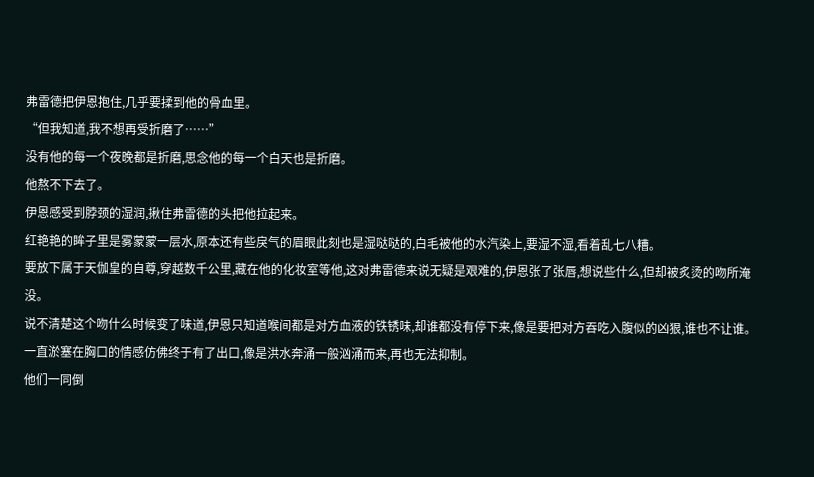弗雷德把伊恩抱住,几乎要揉到他的骨血里。
“但我知道,我不想再受折磨了……”
没有他的每一个夜晚都是折磨,思念他的每一个白天也是折磨。
他熬不下去了。
伊恩感受到脖颈的湿润,揪住弗雷德的头把他拉起来。
红艳艳的眸子里是雾蒙蒙一层水,原本还有些戾气的眉眼此刻也是湿哒哒的,白毛被他的水汽染上,要湿不湿,看着乱七八糟。
要放下属于天伽皇的自尊,穿越数千公里,藏在他的化妆室等他,这对弗雷德来说无疑是艰难的,伊恩张了张唇,想说些什么,但却被炙烫的吻所淹没。
说不清楚这个吻什么时候变了味道,伊恩只知道喉间都是对方血液的铁锈味,却谁都没有停下来,像是要把对方吞吃入腹似的凶狠,谁也不让谁。
一直淤塞在胸口的情感仿佛终于有了出口,像是洪水奔涌一般汹涌而来,再也无法抑制。
他们一同倒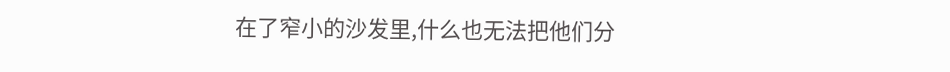在了窄小的沙发里,什么也无法把他们分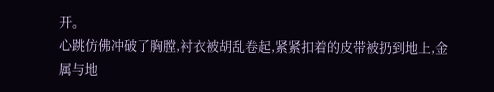开。
心跳仿佛冲破了胸膛,衬衣被胡乱卷起,紧紧扣着的皮带被扔到地上,金属与地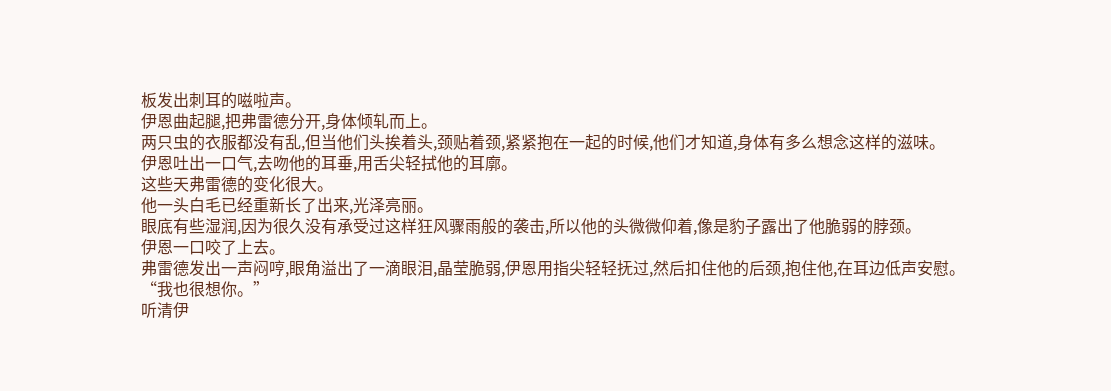板发出刺耳的嗞啦声。
伊恩曲起腿,把弗雷德分开,身体倾轧而上。
两只虫的衣服都没有乱,但当他们头挨着头,颈贴着颈,紧紧抱在一起的时候,他们才知道,身体有多么想念这样的滋味。
伊恩吐出一口气,去吻他的耳垂,用舌尖轻拭他的耳廓。
这些天弗雷德的变化很大。
他一头白毛已经重新长了出来,光泽亮丽。
眼底有些湿润,因为很久没有承受过这样狂风骤雨般的袭击,所以他的头微微仰着,像是豹子露出了他脆弱的脖颈。
伊恩一口咬了上去。
弗雷德发出一声闷哼,眼角溢出了一滴眼泪,晶莹脆弱,伊恩用指尖轻轻抚过,然后扣住他的后颈,抱住他,在耳边低声安慰。
“我也很想你。”
听清伊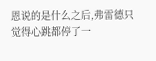恩说的是什么之后,弗雷德只觉得心跳都停了一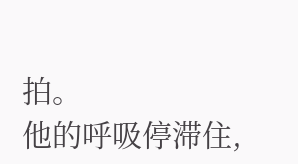拍。
他的呼吸停滞住,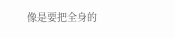像是要把全身的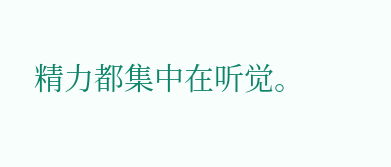精力都集中在听觉。